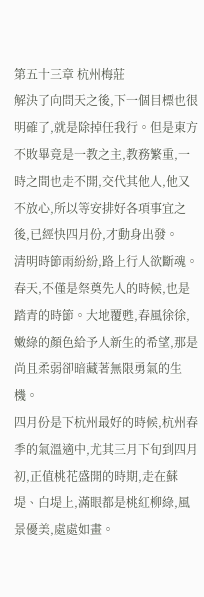第五十三章 杭州梅莊
解決了向問天之後,下一個目標也很明確了,就是除掉任我行。但是東方不敗畢竟是一教之主,教務繁重,一時之間也走不開,交代其他人,他又不放心,所以等安排好各項事宜之後,已經快四月份,才動身出發。
清明時節雨紛紛,路上行人欲斷魂。
春天,不僅是祭奠先人的時候,也是踏青的時節。大地覆甦,春風徐徐,嫩綠的顏色給予人新生的希望,那是尚且柔弱卻暗藏著無限勇氣的生機。
四月份是下杭州最好的時候,杭州春季的氣溫適中,尤其三月下旬到四月初,正值桃花盛開的時期,走在蘇堤、白堤上,滿眼都是桃紅柳綠,風景優美,處處如畫。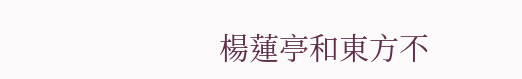楊蓮亭和東方不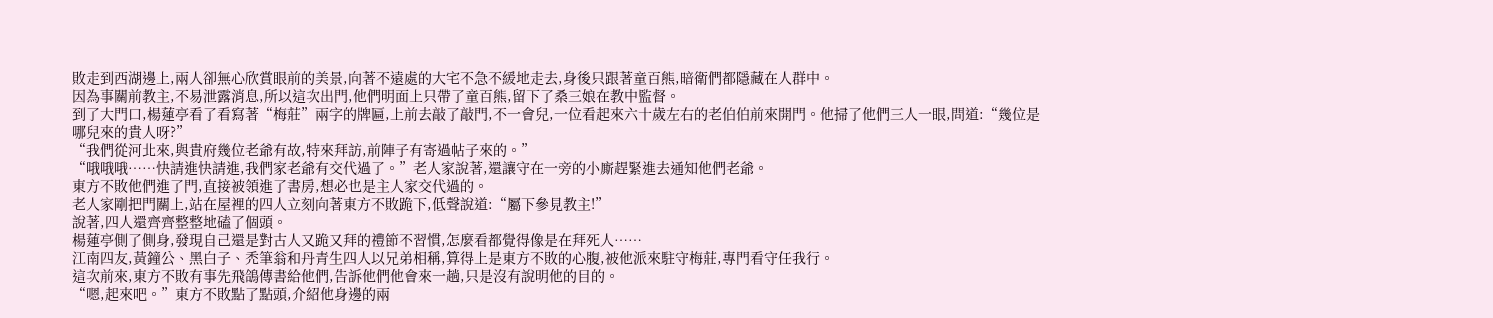敗走到西湖邊上,兩人卻無心欣賞眼前的美景,向著不遠處的大宅不急不緩地走去,身後只跟著童百熊,暗衛們都隱藏在人群中。
因為事關前教主,不易泄露消息,所以這次出門,他們明面上只帶了童百熊,留下了桑三娘在教中監督。
到了大門口,楊蓮亭看了看寫著“梅莊”兩字的牌匾,上前去敲了敲門,不一會兒,一位看起來六十歲左右的老伯伯前來開門。他掃了他們三人一眼,問道:“幾位是哪兒來的貴人呀?”
“我們從河北來,與貴府幾位老爺有故,特來拜訪,前陣子有寄過帖子來的。”
“哦哦哦……快請進快請進,我們家老爺有交代過了。”老人家說著,還讓守在一旁的小廝趕緊進去通知他們老爺。
東方不敗他們進了門,直接被領進了書房,想必也是主人家交代過的。
老人家剛把門關上,站在屋裡的四人立刻向著東方不敗跪下,低聲說道:“屬下參見教主!”
說著,四人還齊齊整整地磕了個頭。
楊蓮亭側了側身,發現自己還是對古人又跪又拜的禮節不習慣,怎麼看都覺得像是在拜死人……
江南四友,黃鐘公、黑白子、禿筆翁和丹青生四人以兄弟相稱,算得上是東方不敗的心腹,被他派來駐守梅莊,專門看守任我行。
這次前來,東方不敗有事先飛鴿傳書給他們,告訴他們他會來一趟,只是沒有說明他的目的。
“嗯,起來吧。”東方不敗點了點頭,介紹他身邊的兩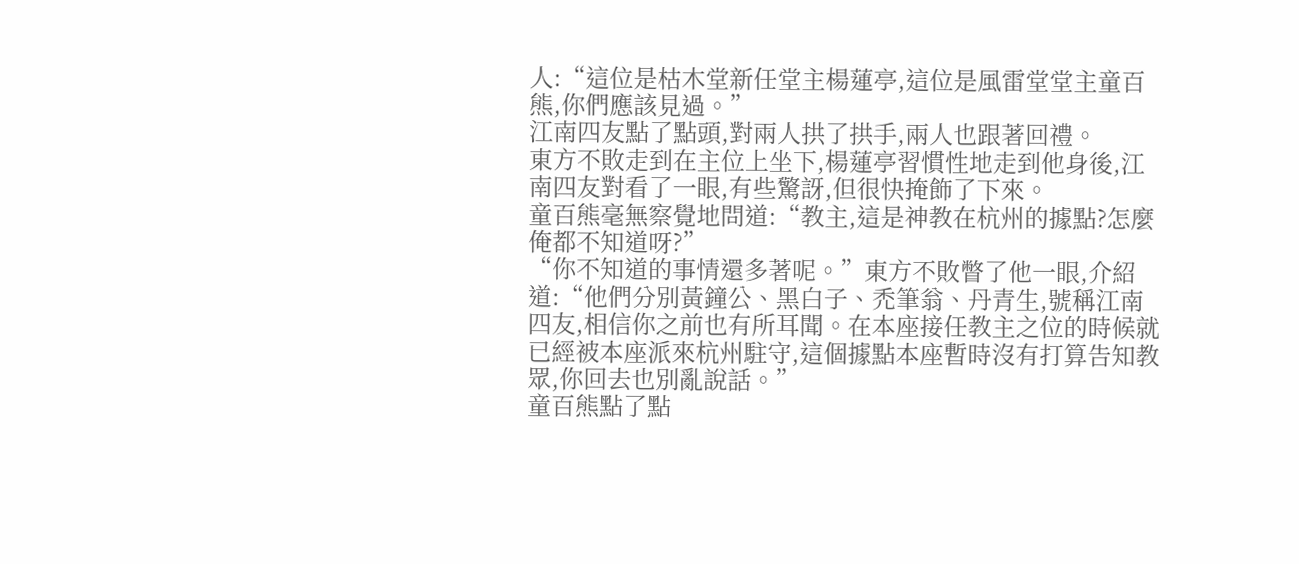人:“這位是枯木堂新任堂主楊蓮亭,這位是風雷堂堂主童百熊,你們應該見過。”
江南四友點了點頭,對兩人拱了拱手,兩人也跟著回禮。
東方不敗走到在主位上坐下,楊蓮亭習慣性地走到他身後,江南四友對看了一眼,有些驚訝,但很快掩飾了下來。
童百熊毫無察覺地問道:“教主,這是神教在杭州的據點?怎麼俺都不知道呀?”
“你不知道的事情還多著呢。”東方不敗瞥了他一眼,介紹道:“他們分別黃鐘公、黑白子、禿筆翁、丹青生,號稱江南四友,相信你之前也有所耳聞。在本座接任教主之位的時候就已經被本座派來杭州駐守,這個據點本座暫時沒有打算告知教眾,你回去也別亂說話。”
童百熊點了點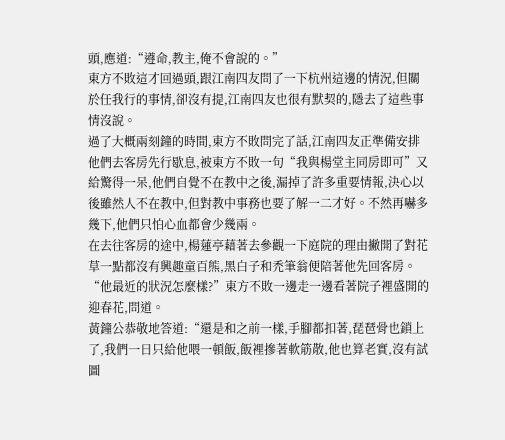頭,應道:“遵命,教主,俺不會說的。”
東方不敗這才回過頭,跟江南四友問了一下杭州這邊的情況,但關於任我行的事情,卻沒有提,江南四友也很有默契的,隱去了這些事情沒說。
過了大概兩刻鐘的時間,東方不敗問完了話,江南四友正準備安排他們去客房先行歇息,被東方不敗一句“我與楊堂主同房即可”又給驚得一呆,他們自覺不在教中之後,漏掉了許多重要情報,決心以後雖然人不在教中,但對教中事務也要了解一二才好。不然再嚇多幾下,他們只怕心血都會少幾兩。
在去往客房的途中,楊蓮亭藉著去參觀一下庭院的理由撇開了對花草一點都沒有興趣童百熊,黑白子和禿筆翁便陪著他先回客房。
“他最近的狀況怎麼樣?”東方不敗一邊走一邊看著院子裡盛開的迎春花,問道。
黃鐘公恭敬地答道:“還是和之前一樣,手腳都扣著,琵琶骨也鎖上了,我們一日只給他喂一頓飯,飯裡摻著軟筋散,他也算老實,沒有試圖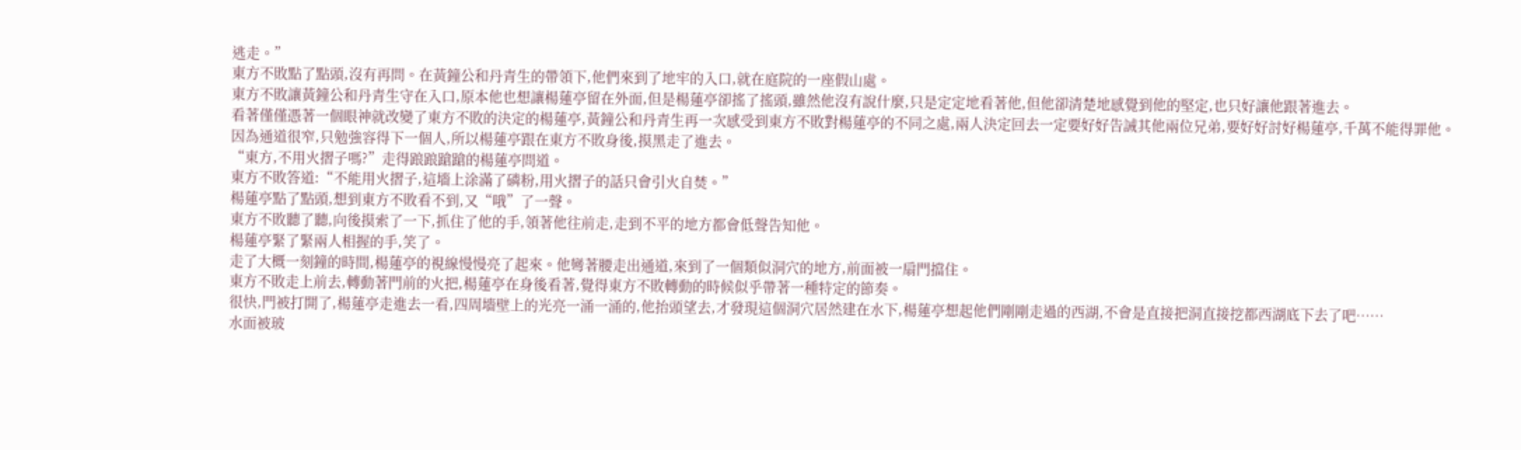逃走。”
東方不敗點了點頭,沒有再問。在黃鐘公和丹青生的帶領下,他們來到了地牢的入口,就在庭院的一座假山處。
東方不敗讓黃鐘公和丹青生守在入口,原本他也想讓楊蓮亭留在外面,但是楊蓮亭卻搖了搖頭,雖然他沒有說什麼,只是定定地看著他,但他卻清楚地感覺到他的堅定,也只好讓他跟著進去。
看著僅僅憑著一個眼神就改變了東方不敗的決定的楊蓮亭,黃鐘公和丹青生再一次感受到東方不敗對楊蓮亭的不同之處,兩人決定回去一定要好好告誡其他兩位兄弟,要好好討好楊蓮亭,千萬不能得罪他。
因為通道很窄,只勉強容得下一個人,所以楊蓮亭跟在東方不敗身後,摸黑走了進去。
“東方,不用火摺子嗎?”走得踉踉蹌蹌的楊蓮亭問道。
東方不敗答道:“不能用火摺子,這墻上涂滿了磷粉,用火摺子的話只會引火自焚。”
楊蓮亭點了點頭,想到東方不敗看不到,又“哦”了一聲。
東方不敗聽了聽,向後摸索了一下,抓住了他的手,領著他往前走,走到不平的地方都會低聲告知他。
楊蓮亭緊了緊兩人相握的手,笑了。
走了大概一刻鐘的時間,楊蓮亭的視線慢慢亮了起來。他彎著腰走出通道,來到了一個類似洞穴的地方,前面被一扇門擋住。
東方不敗走上前去,轉動著門前的火把,楊蓮亭在身後看著,覺得東方不敗轉動的時候似乎帶著一種特定的節奏。
很快,門被打開了,楊蓮亭走進去一看,四周墻壁上的光亮一涌一涌的,他抬頭望去,才發現這個洞穴居然建在水下,楊蓮亭想起他們剛剛走過的西湖,不會是直接把洞直接挖都西湖底下去了吧……
水面被玻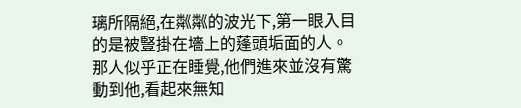璃所隔絕,在粼粼的波光下,第一眼入目的是被豎掛在墻上的蓬頭垢面的人。那人似乎正在睡覺,他們進來並沒有驚動到他,看起來無知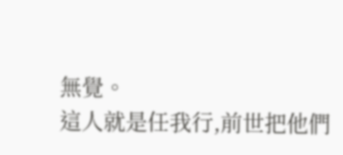無覺。
這人就是任我行,前世把他們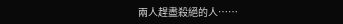兩人趕盡殺絕的人……